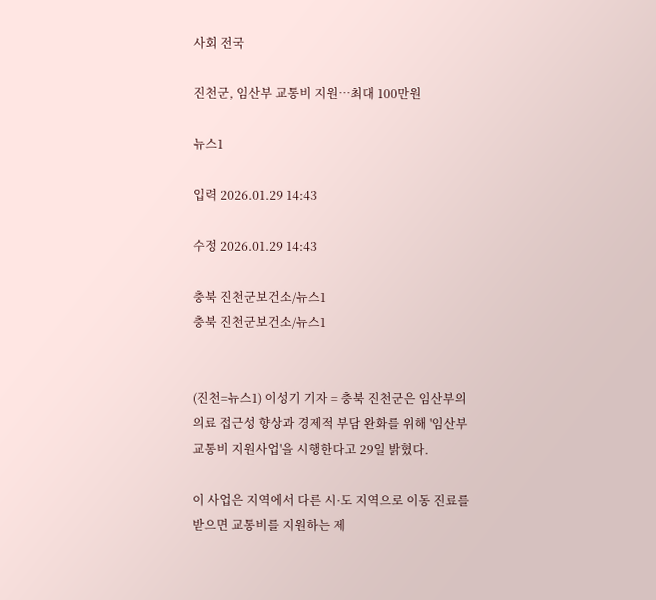사회 전국

진천군, 임산부 교통비 지원…최대 100만원

뉴스1

입력 2026.01.29 14:43

수정 2026.01.29 14:43

충북 진천군보건소/뉴스1
충북 진천군보건소/뉴스1


(진천=뉴스1) 이성기 기자 = 충북 진천군은 임산부의 의료 접근성 향상과 경제적 부담 완화를 위해 '임산부 교통비 지원사업'을 시행한다고 29일 밝혔다.

이 사업은 지역에서 다른 시·도 지역으로 이동 진료를 받으면 교통비를 지원하는 제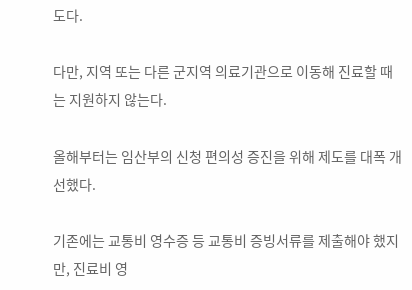도다.

다만, 지역 또는 다른 군지역 의료기관으로 이동해 진료할 때는 지원하지 않는다.

올해부터는 임산부의 신청 편의성 증진을 위해 제도를 대폭 개선했다.

기존에는 교통비 영수증 등 교통비 증빙서류를 제출해야 했지만, 진료비 영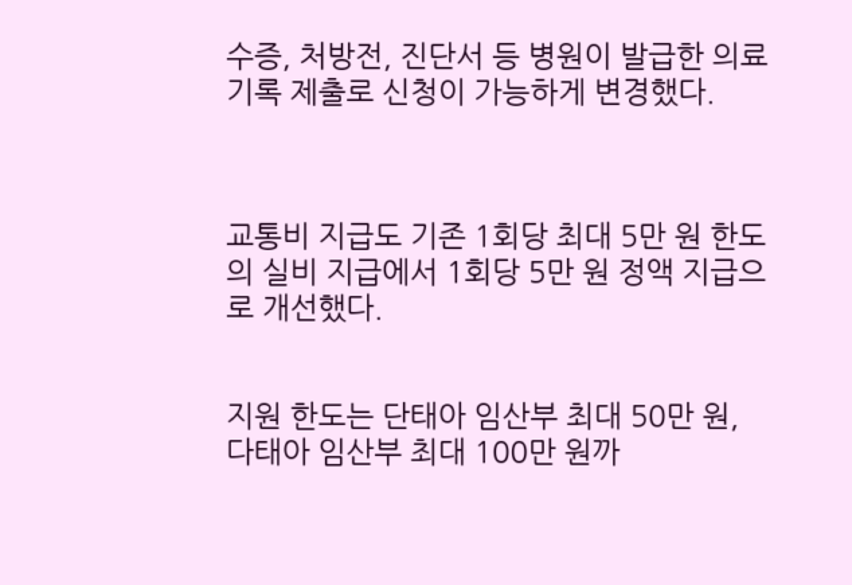수증, 처방전, 진단서 등 병원이 발급한 의료기록 제출로 신청이 가능하게 변경했다.



교통비 지급도 기존 1회당 최대 5만 원 한도의 실비 지급에서 1회당 5만 원 정액 지급으로 개선했다.


지원 한도는 단태아 임산부 최대 50만 원, 다태아 임산부 최대 100만 원까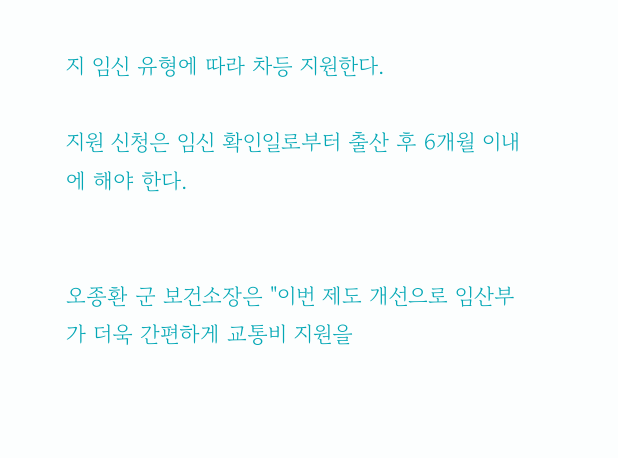지 임신 유형에 따라 차등 지원한다.

지원 신청은 임신 확인일로부터 출산 후 6개월 이내에 해야 한다.


오종환 군 보건소장은 "이번 제도 개선으로 임산부가 더욱 간편하게 교통비 지원을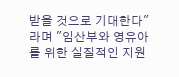받을 것으로 기대한다"라며 "임산부와 영유아를 위한 실질적인 지원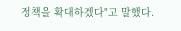정책을 확대하겠다"고 말했다.